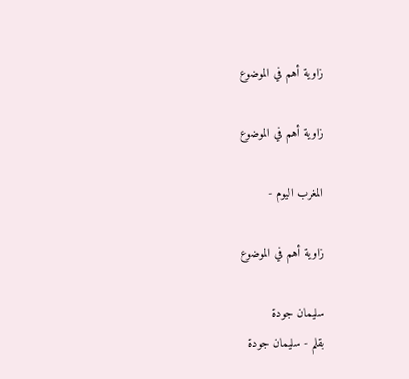زاوية أهم في الموضوع

زاوية أهم في الموضوع

المغرب اليوم -

زاوية أهم في الموضوع

سليمان جودة
بقلم - سليمان جودة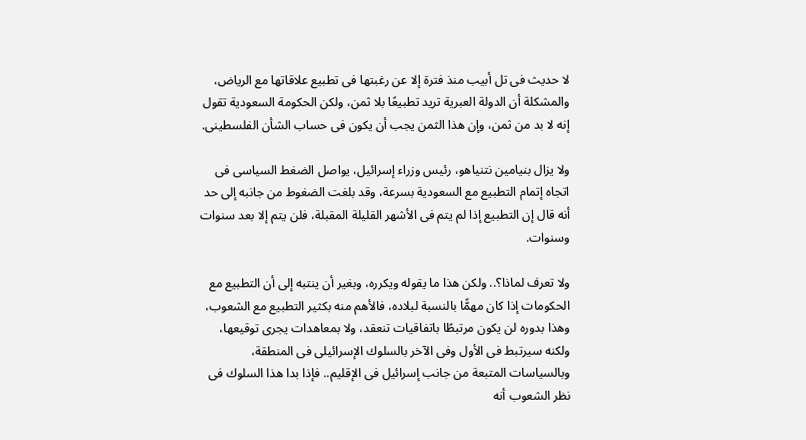لا حديث فى تل أبيب منذ فترة إلا عن رغبتها فى تطبيع علاقاتها مع الرياض، والمشكلة أن الدولة العبرية تريد تطبيعًا بلا ثمن، ولكن الحكومة السعودية تقول إنه لا بد من ثمن، وإن هذا الثمن يجب أن يكون فى حساب الشأن الفلسطينى.

ولا يزال بنيامين نتنياهو، رئيس وزراء إسرائيل، يواصل الضغط السياسى فى اتجاه إتمام التطبيع مع السعودية بسرعة، وقد بلغت الضغوط من جانبه إلى حد أنه قال إن التطبيع إذا لم يتم فى الأشهر القليلة المقبلة، فلن يتم إلا بعد سنوات وسنوات.

ولا تعرف لماذا؟.. ولكن هذا ما يقوله ويكرره، وبغير أن ينتبه إلى أن التطبيع مع الحكومات إذا كان مهمًّا بالنسبة لبلاده، فالأهم منه بكثير التطبيع مع الشعوب، وهذا بدوره لن يكون مرتبطًا باتفاقيات تنعقد، ولا بمعاهدات يجرى توقيعها، ولكنه سيرتبط فى الأول وفى الآخر بالسلوك الإسرائيلى فى المنطقة، وبالسياسات المتبعة من جانب إسرائيل فى الإقليم.. فإذا بدا هذا السلوك فى نظر الشعوب أنه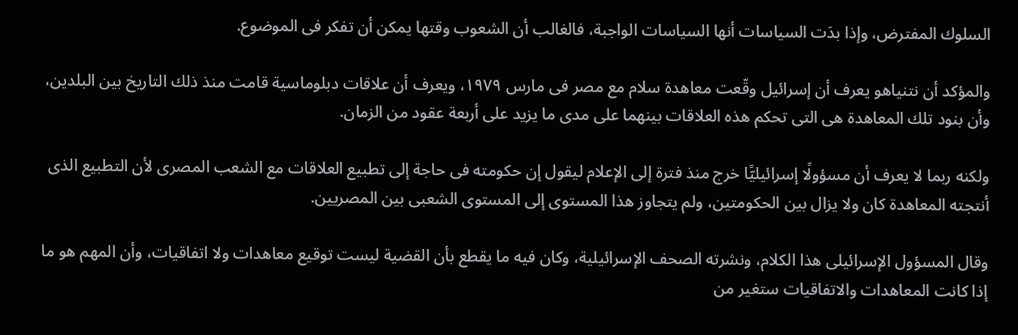السلوك المفترض، وإذا بدَت السياسات أنها السياسات الواجبة، فالغالب أن الشعوب وقتها يمكن أن تفكر فى الموضوع.

والمؤكد أن نتنياهو يعرف أن إسرائيل وقّعت معاهدة سلام مع مصر فى مارس ١٩٧٩، ويعرف أن علاقات دبلوماسية قامت منذ ذلك التاريخ بين البلدين، وأن بنود تلك المعاهدة هى التى تحكم هذه العلاقات بينهما على مدى ما يزيد على أربعة عقود من الزمان.

ولكنه ربما لا يعرف أن مسؤولًا إسرائيليًّا خرج منذ فترة إلى الإعلام ليقول إن حكومته فى حاجة إلى تطبيع العلاقات مع الشعب المصرى لأن التطبيع الذى أنتجته المعاهدة كان ولا يزال بين الحكومتين، ولم يتجاوز هذا المستوى إلى المستوى الشعبى بين المصريين.

وقال المسؤول الإسرائيلى هذا الكلام، ونشرته الصحف الإسرائيلية، وكان فيه ما يقطع بأن القضية ليست توقيع معاهدات ولا اتفاقيات، وأن المهم هو ما إذا كانت المعاهدات والاتفاقيات ستغير من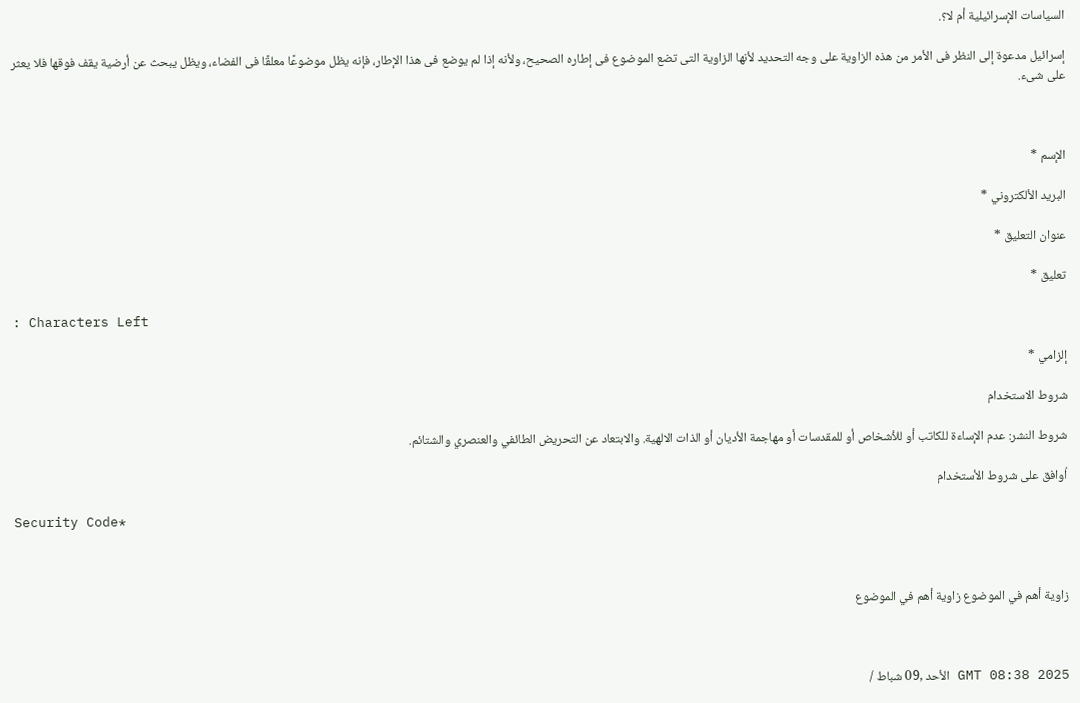السياسات الإسرائيلية أم لا؟.

إسرائيل مدعوة إلى النظر فى الأمر من هذه الزاوية على وجه التحديد لأنها الزاوية التى تضع الموضوع فى إطاره الصحيح، ولأنه إذا لم يوضع فى هذا الإطار، فإنه يظل موضوعًا معلقًا فى الفضاء، ويظل يبحث عن أرضية يقف فوقها فلا يعثر على شىء.



الإسم *

البريد الألكتروني *

عنوان التعليق *

تعليق *

: Characters Left

إلزامي *

شروط الاستخدام

شروط النشر: عدم الإساءة للكاتب أو للأشخاص أو للمقدسات أو مهاجمة الأديان أو الذات الالهية. والابتعاد عن التحريض الطائفي والعنصري والشتائم.

اُوافق على شروط الأستخدام

Security Code*



زاوية أهم في الموضوع زاوية أهم في الموضوع



GMT 08:38 2025 الأحد ,09 شباط /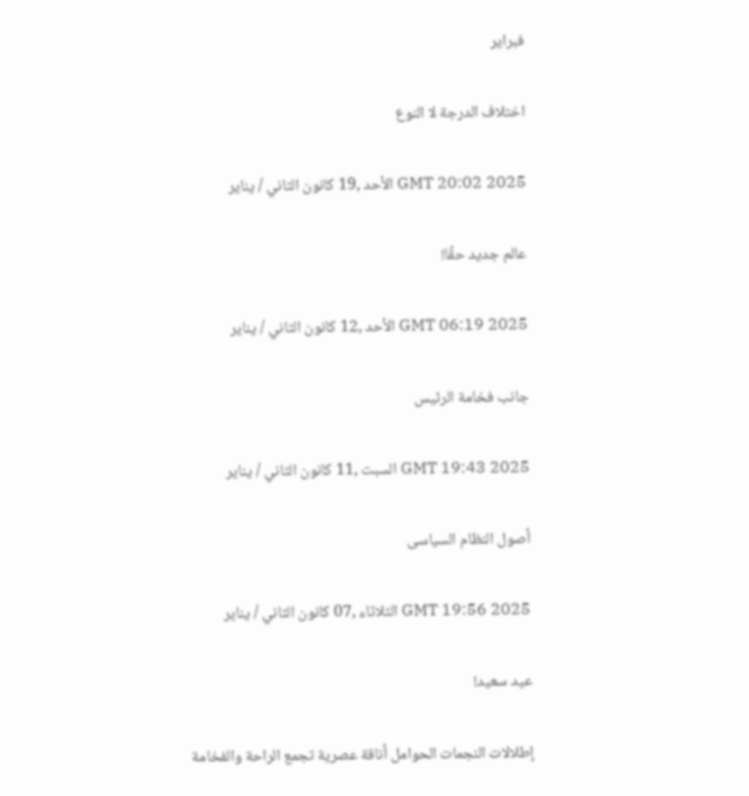فبراير

اختلاف الدرجة لا النوع

GMT 20:02 2025 الأحد ,19 كانون الثاني / يناير

عالم جديد حقًا!

GMT 06:19 2025 الأحد ,12 كانون الثاني / يناير

جانب فخامة الرئيس

GMT 19:43 2025 السبت ,11 كانون الثاني / يناير

أصول النظام السياسى

GMT 19:56 2025 الثلاثاء ,07 كانون الثاني / يناير

عيد سعيد!

إطلالات النجمات الحوامل أناقة عصرية تجمع الراحة والفخامة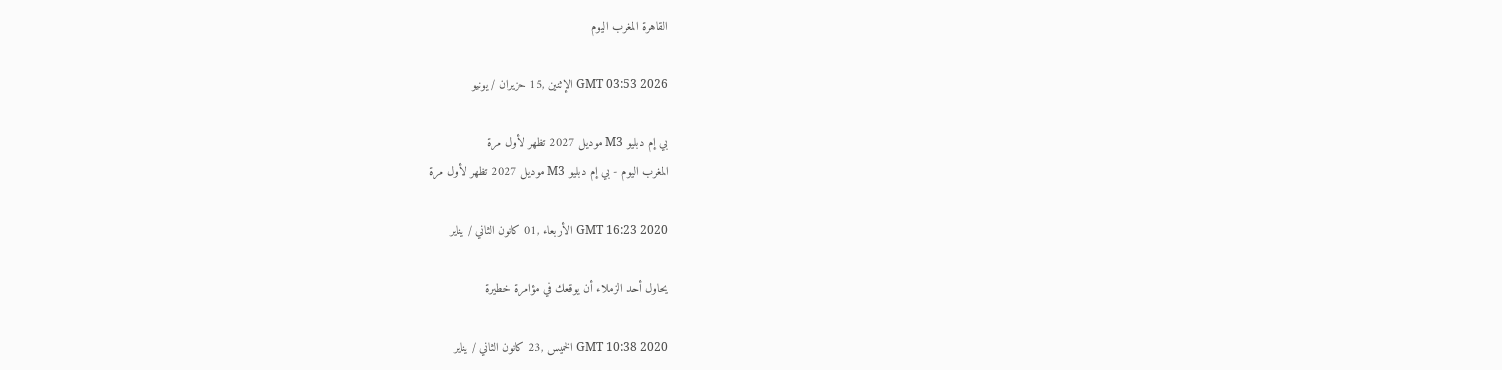القاهرة المغرب اليوم

GMT 03:53 2026 الإثنين ,15 حزيران / يونيو

بي إم دبليو M3 موديل 2027 تظهر لأول مرة
المغرب اليوم - بي إم دبليو M3 موديل 2027 تظهر لأول مرة

GMT 16:23 2020 الأربعاء ,01 كانون الثاني / يناير

يحاول أحد الزملاء أن يوقعك في مؤامرة خطيرة

GMT 10:38 2020 الخميس ,23 كانون الثاني / يناير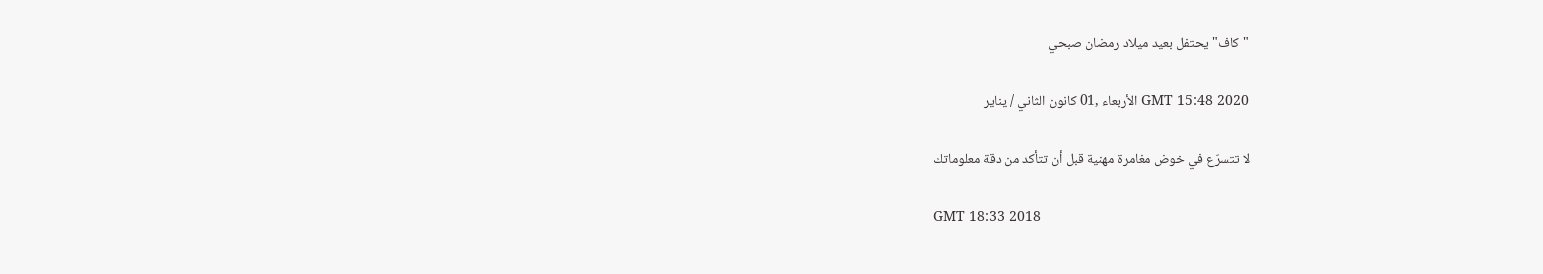"كاف" يحتفل بعيد ميلاد رمضان صبحي

GMT 15:48 2020 الأربعاء ,01 كانون الثاني / يناير

لا تتسرّع في خوض مغامرة مهنية قبل أن تتأكد من دقة معلوماتك

GMT 18:33 2018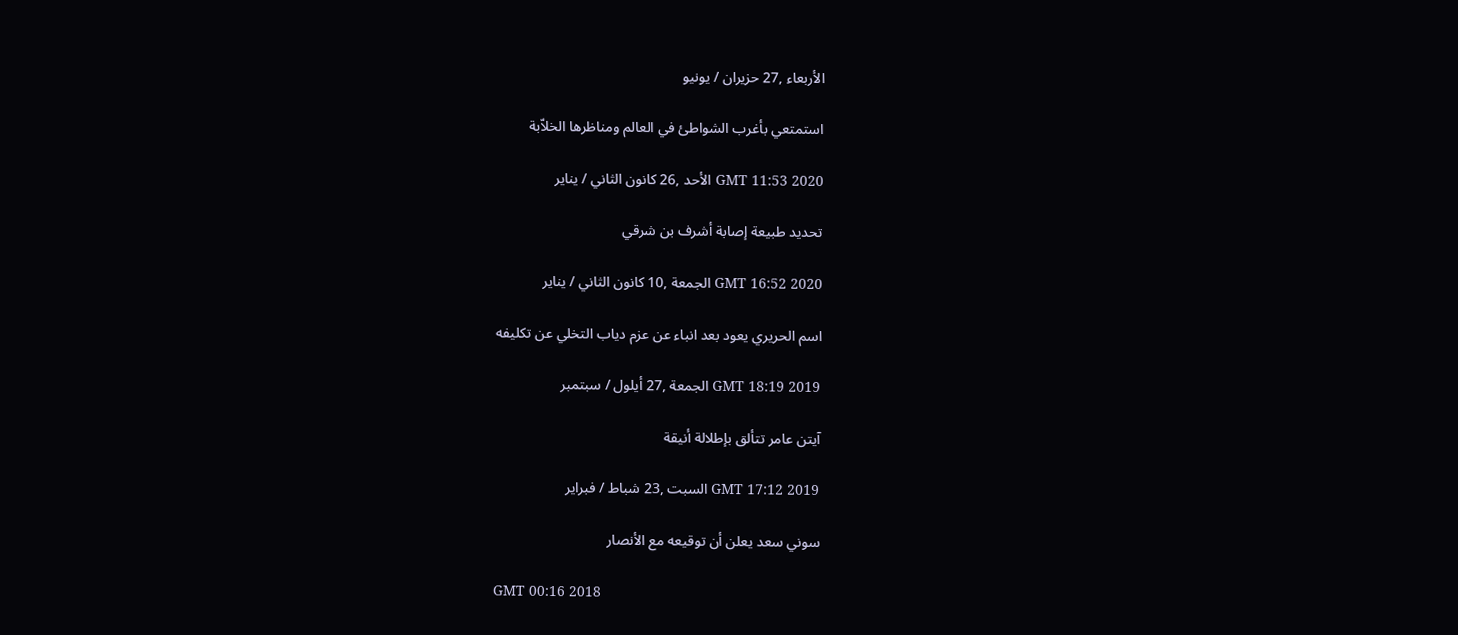الأربعاء ,27 حزيران / يونيو

استمتعي بأغرب الشواطئ في العالم ومناظرها الخلاّبة

GMT 11:53 2020 الأحد ,26 كانون الثاني / يناير

تحديد طبيعة إصابة أشرف بن شرقي

GMT 16:52 2020 الجمعة ,10 كانون الثاني / يناير

اسم الحريري يعود بعد انباء عن عزم دياب التخلي عن تكليفه

GMT 18:19 2019 الجمعة ,27 أيلول / سبتمبر

آيتن عامر تتألق بإطلالة أنيقة

GMT 17:12 2019 السبت ,23 شباط / فبراير

سوني سعد يعلن أن توقيعه مع الأنصار

GMT 00:16 2018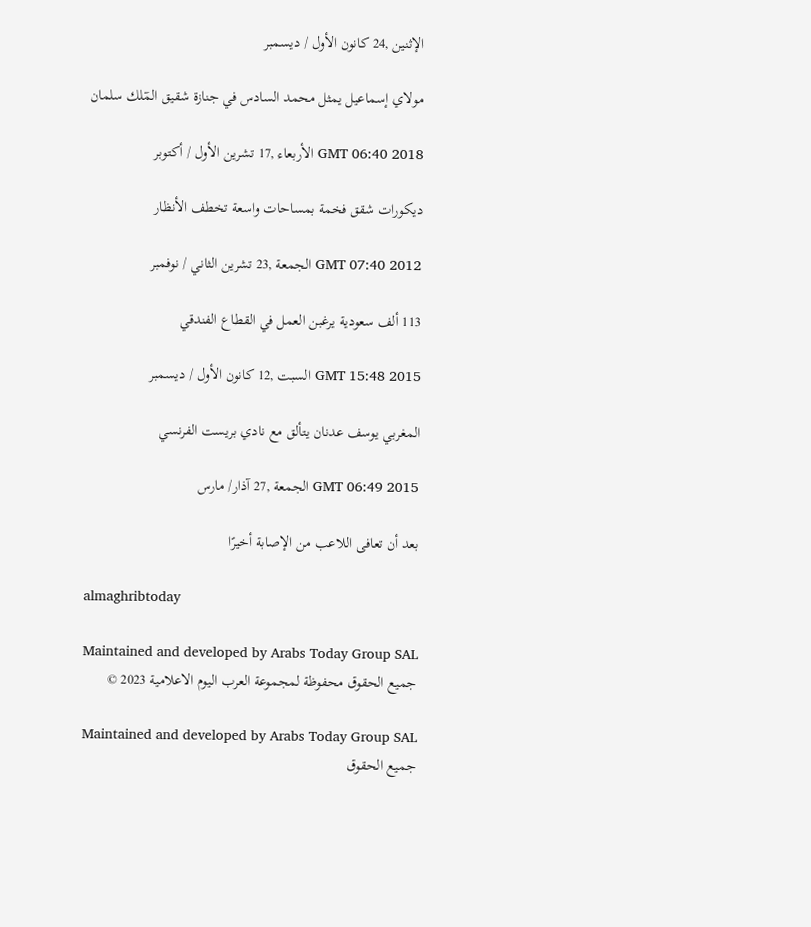الإثنين ,24 كانون الأول / ديسمبر

مولاي إسماعيل يمثل محمد السادس في جنازة شقيق المٓلك سلمان

GMT 06:40 2018 الأربعاء ,17 تشرين الأول / أكتوبر

ديكورات شقق فخمة بمساحات واسعة تخطف الأنظار

GMT 07:40 2012 الجمعة ,23 تشرين الثاني / نوفمبر

113 ألف سعودية يرغبن العمل في القطاع الفندقي

GMT 15:48 2015 السبت ,12 كانون الأول / ديسمبر

المغربي يوسف عدنان يتألق مع نادي بريست الفرنسي

GMT 06:49 2015 الجمعة ,27 آذار/ مارس

بعد أن تعافى اللاعب من الإصابة أخيرًا

almaghribtoday

Maintained and developed by Arabs Today Group SAL
جميع الحقوق محفوظة لمجموعة العرب اليوم الاعلامية 2023 ©

Maintained and developed by Arabs Today Group SAL
جميع الحقوق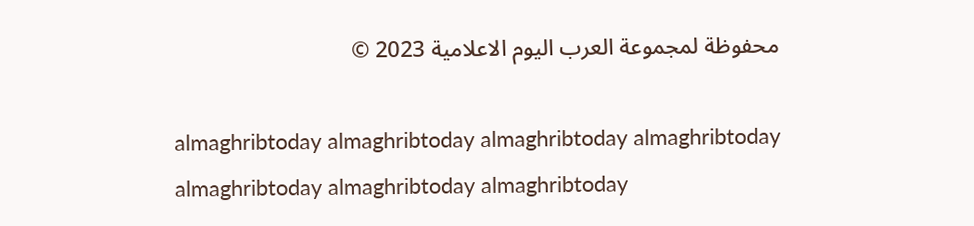محفوظة لمجموعة العرب اليوم الاعلامية 2023 ©

almaghribtoday almaghribtoday almaghribtoday almaghribtoday
almaghribtoday almaghribtoday almaghribtoday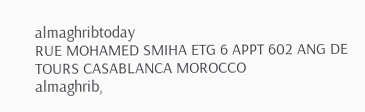almaghribtoday
RUE MOHAMED SMIHA ETG 6 APPT 602 ANG DE TOURS CASABLANCA MOROCCO
almaghrib,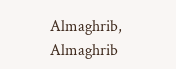Almaghrib, Almaghrib